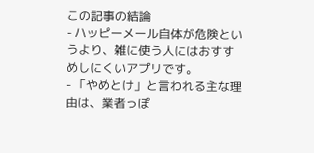この記事の結論
- ハッピーメール自体が危険というより、雑に使う人にはおすすめしにくいアプリです。
- 「やめとけ」と言われる主な理由は、業者っぽ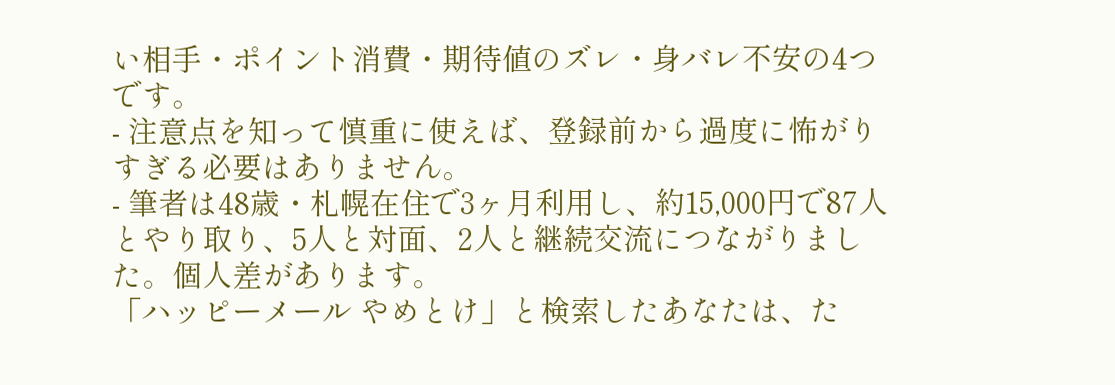い相手・ポイント消費・期待値のズレ・身バレ不安の4つです。
- 注意点を知って慎重に使えば、登録前から過度に怖がりすぎる必要はありません。
- 筆者は48歳・札幌在住で3ヶ月利用し、約15,000円で87人とやり取り、5人と対面、2人と継続交流につながりました。個人差があります。
「ハッピーメール やめとけ」と検索したあなたは、た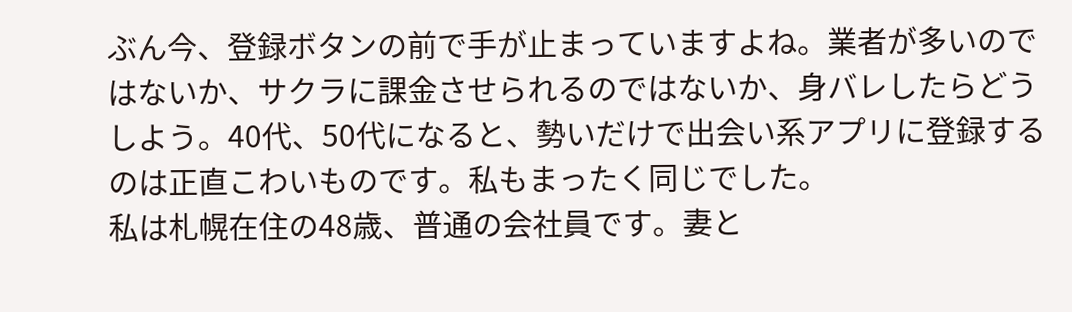ぶん今、登録ボタンの前で手が止まっていますよね。業者が多いのではないか、サクラに課金させられるのではないか、身バレしたらどうしよう。40代、50代になると、勢いだけで出会い系アプリに登録するのは正直こわいものです。私もまったく同じでした。
私は札幌在住の48歳、普通の会社員です。妻と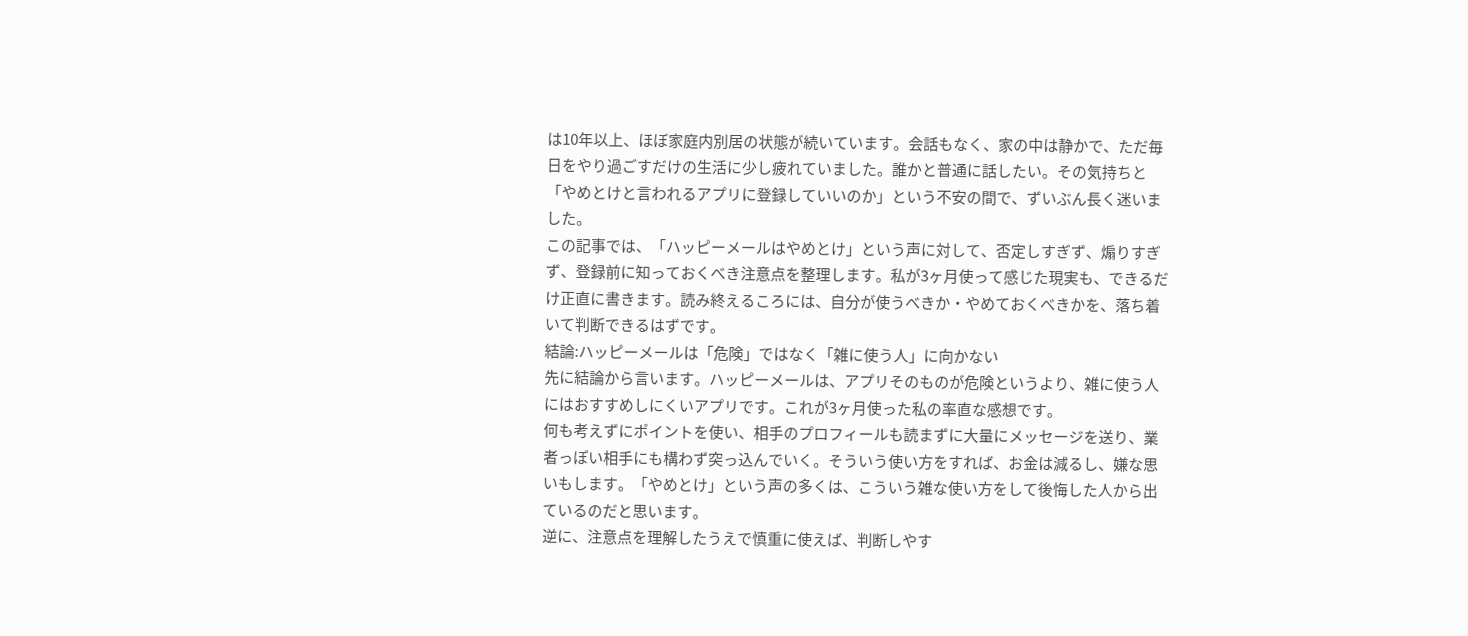は10年以上、ほぼ家庭内別居の状態が続いています。会話もなく、家の中は静かで、ただ毎日をやり過ごすだけの生活に少し疲れていました。誰かと普通に話したい。その気持ちと「やめとけと言われるアプリに登録していいのか」という不安の間で、ずいぶん長く迷いました。
この記事では、「ハッピーメールはやめとけ」という声に対して、否定しすぎず、煽りすぎず、登録前に知っておくべき注意点を整理します。私が3ヶ月使って感じた現実も、できるだけ正直に書きます。読み終えるころには、自分が使うべきか・やめておくべきかを、落ち着いて判断できるはずです。
結論:ハッピーメールは「危険」ではなく「雑に使う人」に向かない
先に結論から言います。ハッピーメールは、アプリそのものが危険というより、雑に使う人にはおすすめしにくいアプリです。これが3ヶ月使った私の率直な感想です。
何も考えずにポイントを使い、相手のプロフィールも読まずに大量にメッセージを送り、業者っぽい相手にも構わず突っ込んでいく。そういう使い方をすれば、お金は減るし、嫌な思いもします。「やめとけ」という声の多くは、こういう雑な使い方をして後悔した人から出ているのだと思います。
逆に、注意点を理解したうえで慎重に使えば、判断しやす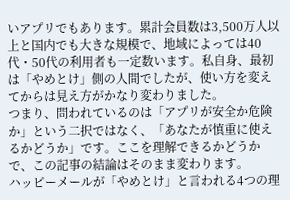いアプリでもあります。累計会員数は3,500万人以上と国内でも大きな規模で、地域によっては40代・50代の利用者も一定数います。私自身、最初は「やめとけ」側の人間でしたが、使い方を変えてからは見え方がかなり変わりました。
つまり、問われているのは「アプリが安全か危険か」という二択ではなく、「あなたが慎重に使えるかどうか」です。ここを理解できるかどうかで、この記事の結論はそのまま変わります。
ハッピーメールが「やめとけ」と言われる4つの理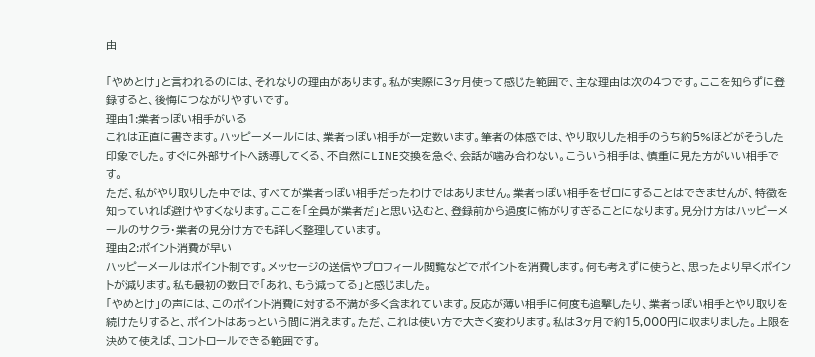由

「やめとけ」と言われるのには、それなりの理由があります。私が実際に3ヶ月使って感じた範囲で、主な理由は次の4つです。ここを知らずに登録すると、後悔につながりやすいです。
理由1:業者っぽい相手がいる
これは正直に書きます。ハッピーメールには、業者っぽい相手が一定数います。筆者の体感では、やり取りした相手のうち約5%ほどがそうした印象でした。すぐに外部サイトへ誘導してくる、不自然にLINE交換を急ぐ、会話が噛み合わない。こういう相手は、慎重に見た方がいい相手です。
ただ、私がやり取りした中では、すべてが業者っぽい相手だったわけではありません。業者っぽい相手をゼロにすることはできませんが、特徴を知っていれば避けやすくなります。ここを「全員が業者だ」と思い込むと、登録前から過度に怖がりすぎることになります。見分け方はハッピーメールのサクラ・業者の見分け方でも詳しく整理しています。
理由2:ポイント消費が早い
ハッピーメールはポイント制です。メッセージの送信やプロフィール閲覧などでポイントを消費します。何も考えずに使うと、思ったより早くポイントが減ります。私も最初の数日で「あれ、もう減ってる」と感じました。
「やめとけ」の声には、このポイント消費に対する不満が多く含まれています。反応が薄い相手に何度も追撃したり、業者っぽい相手とやり取りを続けたりすると、ポイントはあっという間に消えます。ただ、これは使い方で大きく変わります。私は3ヶ月で約15,000円に収まりました。上限を決めて使えば、コントロールできる範囲です。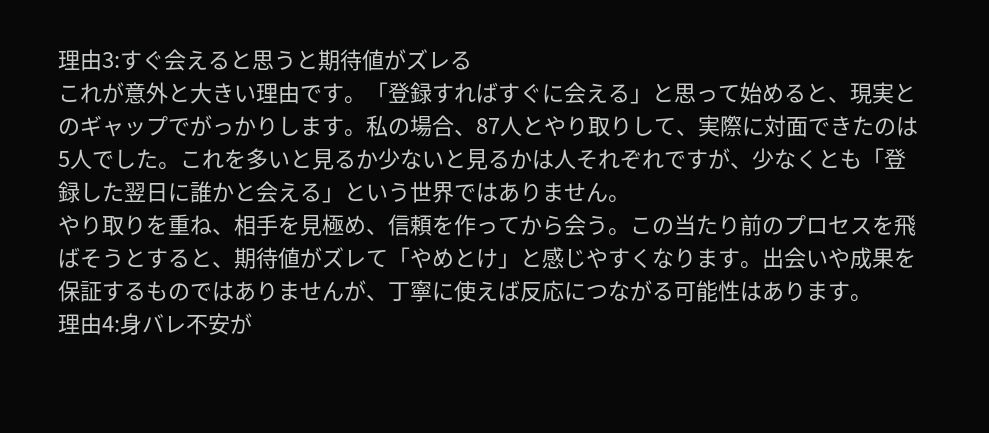理由3:すぐ会えると思うと期待値がズレる
これが意外と大きい理由です。「登録すればすぐに会える」と思って始めると、現実とのギャップでがっかりします。私の場合、87人とやり取りして、実際に対面できたのは5人でした。これを多いと見るか少ないと見るかは人それぞれですが、少なくとも「登録した翌日に誰かと会える」という世界ではありません。
やり取りを重ね、相手を見極め、信頼を作ってから会う。この当たり前のプロセスを飛ばそうとすると、期待値がズレて「やめとけ」と感じやすくなります。出会いや成果を保証するものではありませんが、丁寧に使えば反応につながる可能性はあります。
理由4:身バレ不安が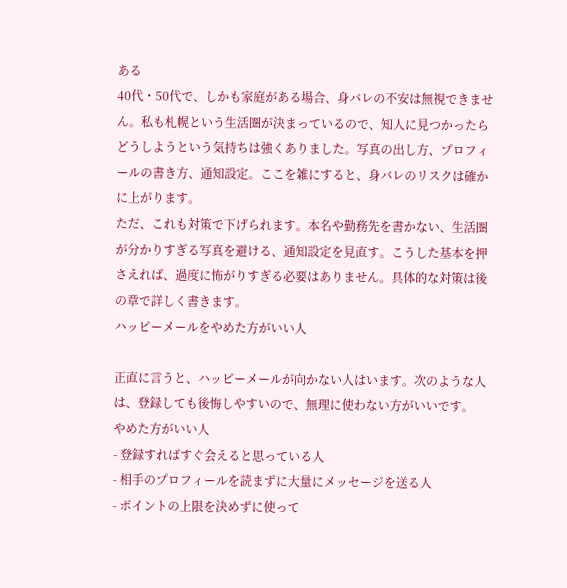ある
40代・50代で、しかも家庭がある場合、身バレの不安は無視できません。私も札幌という生活圏が決まっているので、知人に見つかったらどうしようという気持ちは強くありました。写真の出し方、プロフィールの書き方、通知設定。ここを雑にすると、身バレのリスクは確かに上がります。
ただ、これも対策で下げられます。本名や勤務先を書かない、生活圏が分かりすぎる写真を避ける、通知設定を見直す。こうした基本を押さえれば、過度に怖がりすぎる必要はありません。具体的な対策は後の章で詳しく書きます。
ハッピーメールをやめた方がいい人

正直に言うと、ハッピーメールが向かない人はいます。次のような人は、登録しても後悔しやすいので、無理に使わない方がいいです。
やめた方がいい人
- 登録すればすぐ会えると思っている人
- 相手のプロフィールを読まずに大量にメッセージを送る人
- ポイントの上限を決めずに使って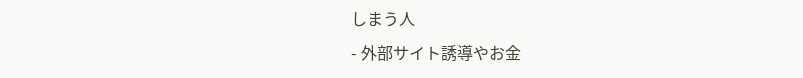しまう人
- 外部サイト誘導やお金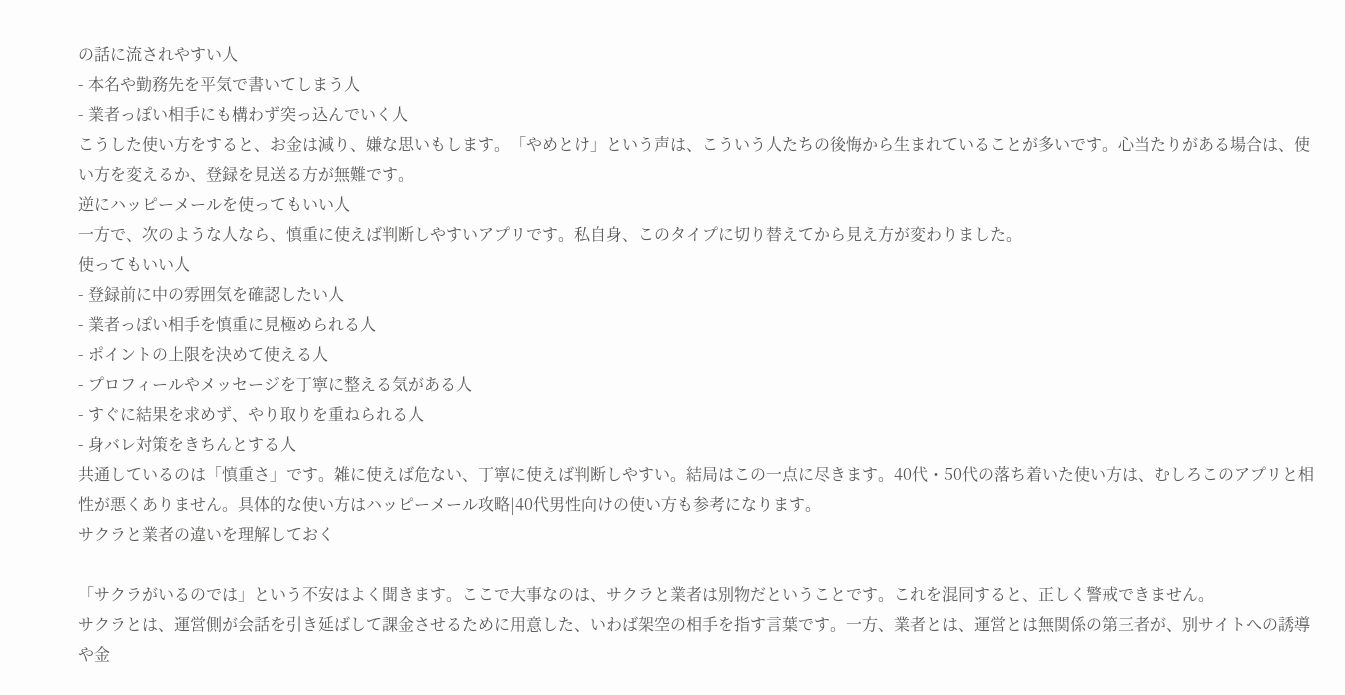の話に流されやすい人
- 本名や勤務先を平気で書いてしまう人
- 業者っぽい相手にも構わず突っ込んでいく人
こうした使い方をすると、お金は減り、嫌な思いもします。「やめとけ」という声は、こういう人たちの後悔から生まれていることが多いです。心当たりがある場合は、使い方を変えるか、登録を見送る方が無難です。
逆にハッピーメールを使ってもいい人
一方で、次のような人なら、慎重に使えば判断しやすいアプリです。私自身、このタイプに切り替えてから見え方が変わりました。
使ってもいい人
- 登録前に中の雰囲気を確認したい人
- 業者っぽい相手を慎重に見極められる人
- ポイントの上限を決めて使える人
- プロフィールやメッセージを丁寧に整える気がある人
- すぐに結果を求めず、やり取りを重ねられる人
- 身バレ対策をきちんとする人
共通しているのは「慎重さ」です。雑に使えば危ない、丁寧に使えば判断しやすい。結局はこの一点に尽きます。40代・50代の落ち着いた使い方は、むしろこのアプリと相性が悪くありません。具体的な使い方はハッピーメール攻略|40代男性向けの使い方も参考になります。
サクラと業者の違いを理解しておく

「サクラがいるのでは」という不安はよく聞きます。ここで大事なのは、サクラと業者は別物だということです。これを混同すると、正しく警戒できません。
サクラとは、運営側が会話を引き延ばして課金させるために用意した、いわば架空の相手を指す言葉です。一方、業者とは、運営とは無関係の第三者が、別サイトへの誘導や金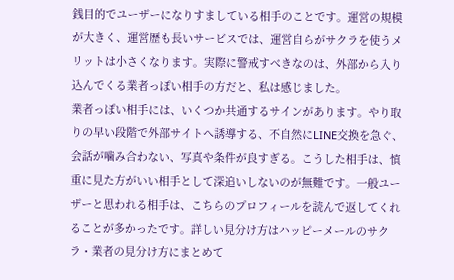銭目的でユーザーになりすましている相手のことです。運営の規模が大きく、運営歴も長いサービスでは、運営自らがサクラを使うメリットは小さくなります。実際に警戒すべきなのは、外部から入り込んでくる業者っぽい相手の方だと、私は感じました。
業者っぽい相手には、いくつか共通するサインがあります。やり取りの早い段階で外部サイトへ誘導する、不自然にLINE交換を急ぐ、会話が噛み合わない、写真や条件が良すぎる。こうした相手は、慎重に見た方がいい相手として深追いしないのが無難です。一般ユーザーと思われる相手は、こちらのプロフィールを読んで返してくれることが多かったです。詳しい見分け方はハッピーメールのサクラ・業者の見分け方にまとめて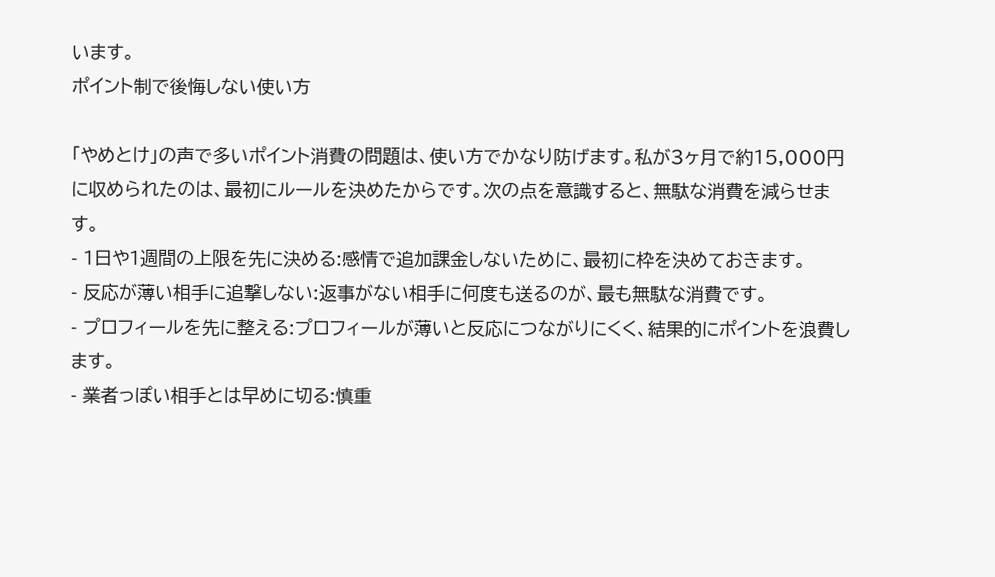います。
ポイント制で後悔しない使い方

「やめとけ」の声で多いポイント消費の問題は、使い方でかなり防げます。私が3ヶ月で約15,000円に収められたのは、最初にルールを決めたからです。次の点を意識すると、無駄な消費を減らせます。
- 1日や1週間の上限を先に決める:感情で追加課金しないために、最初に枠を決めておきます。
- 反応が薄い相手に追撃しない:返事がない相手に何度も送るのが、最も無駄な消費です。
- プロフィールを先に整える:プロフィールが薄いと反応につながりにくく、結果的にポイントを浪費します。
- 業者っぽい相手とは早めに切る:慎重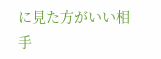に見た方がいい相手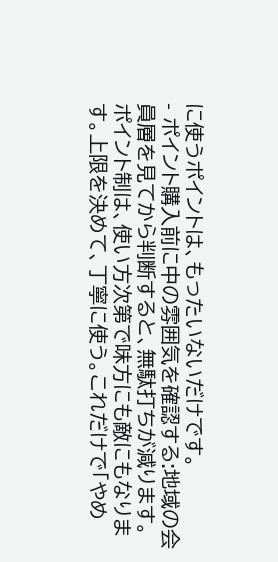に使うポイントは、もったいないだけです。
- ポイント購入前に中の雰囲気を確認する:地域の会員層を見てから判断すると、無駄打ちが減ります。
ポイント制は、使い方次第で味方にも敵にもなります。上限を決めて、丁寧に使う。これだけで「やめ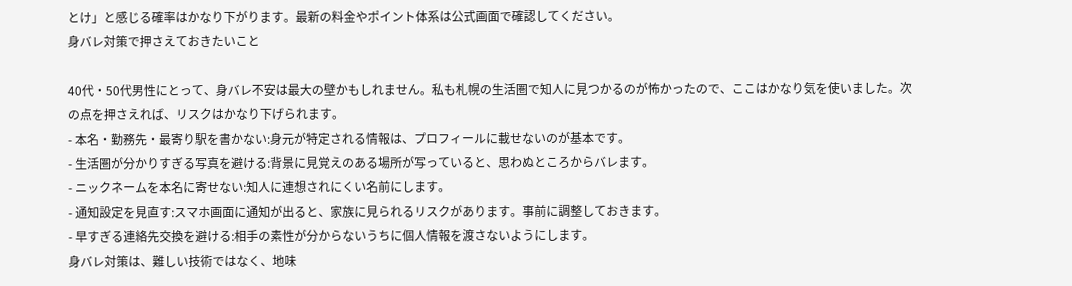とけ」と感じる確率はかなり下がります。最新の料金やポイント体系は公式画面で確認してください。
身バレ対策で押さえておきたいこと

40代・50代男性にとって、身バレ不安は最大の壁かもしれません。私も札幌の生活圏で知人に見つかるのが怖かったので、ここはかなり気を使いました。次の点を押さえれば、リスクはかなり下げられます。
- 本名・勤務先・最寄り駅を書かない:身元が特定される情報は、プロフィールに載せないのが基本です。
- 生活圏が分かりすぎる写真を避ける:背景に見覚えのある場所が写っていると、思わぬところからバレます。
- ニックネームを本名に寄せない:知人に連想されにくい名前にします。
- 通知設定を見直す:スマホ画面に通知が出ると、家族に見られるリスクがあります。事前に調整しておきます。
- 早すぎる連絡先交換を避ける:相手の素性が分からないうちに個人情報を渡さないようにします。
身バレ対策は、難しい技術ではなく、地味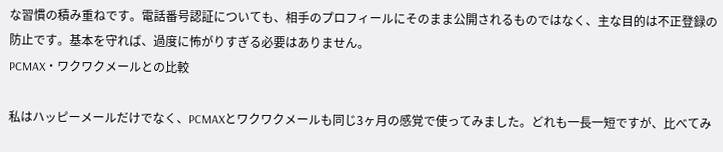な習慣の積み重ねです。電話番号認証についても、相手のプロフィールにそのまま公開されるものではなく、主な目的は不正登録の防止です。基本を守れば、過度に怖がりすぎる必要はありません。
PCMAX・ワクワクメールとの比較

私はハッピーメールだけでなく、PCMAXとワクワクメールも同じ3ヶ月の感覚で使ってみました。どれも一長一短ですが、比べてみ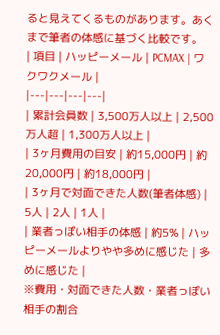ると見えてくるものがあります。あくまで筆者の体感に基づく比較です。
| 項目 | ハッピーメール | PCMAX | ワクワクメール |
|---|---|---|---|
| 累計会員数 | 3,500万人以上 | 2,500万人超 | 1,300万人以上 |
| 3ヶ月費用の目安 | 約15,000円 | 約20,000円 | 約18,000円 |
| 3ヶ月で対面できた人数(筆者体感) | 5人 | 2人 | 1人 |
| 業者っぽい相手の体感 | 約5% | ハッピーメールよりやや多めに感じた | 多めに感じた |
※費用・対面できた人数・業者っぽい相手の割合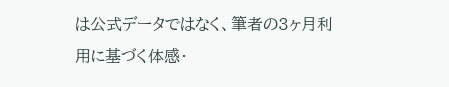は公式データではなく、筆者の3ヶ月利用に基づく体感・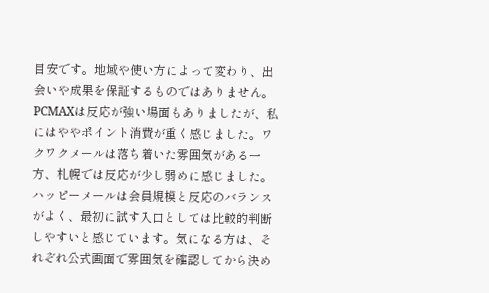目安です。地域や使い方によって変わり、出会いや成果を保証するものではありません。
PCMAXは反応が強い場面もありましたが、私にはややポイント消費が重く感じました。ワクワクメールは落ち着いた雰囲気がある一方、札幌では反応が少し弱めに感じました。ハッピーメールは会員規模と反応のバランスがよく、最初に試す入口としては比較的判断しやすいと感じています。気になる方は、それぞれ公式画面で雰囲気を確認してから決め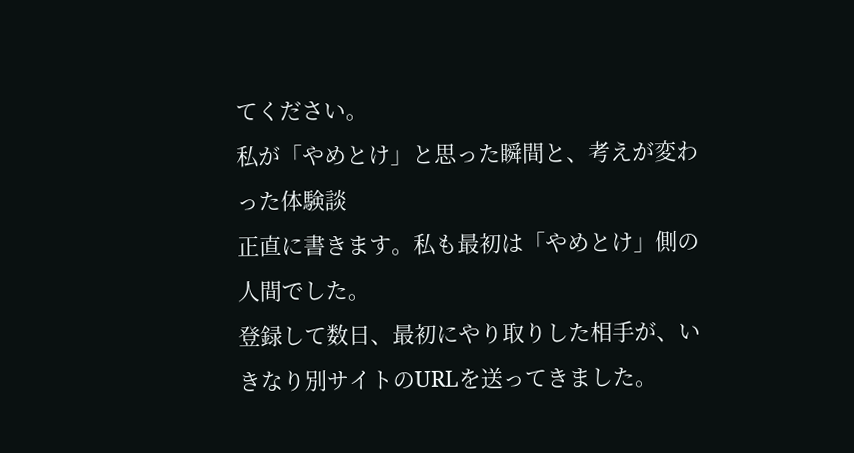てください。
私が「やめとけ」と思った瞬間と、考えが変わった体験談
正直に書きます。私も最初は「やめとけ」側の人間でした。
登録して数日、最初にやり取りした相手が、いきなり別サイトのURLを送ってきました。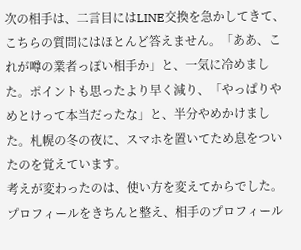次の相手は、二言目にはLINE交換を急かしてきて、こちらの質問にはほとんど答えません。「ああ、これが噂の業者っぽい相手か」と、一気に冷めました。ポイントも思ったより早く減り、「やっぱりやめとけって本当だったな」と、半分やめかけました。札幌の冬の夜に、スマホを置いてため息をついたのを覚えています。
考えが変わったのは、使い方を変えてからでした。プロフィールをきちんと整え、相手のプロフィール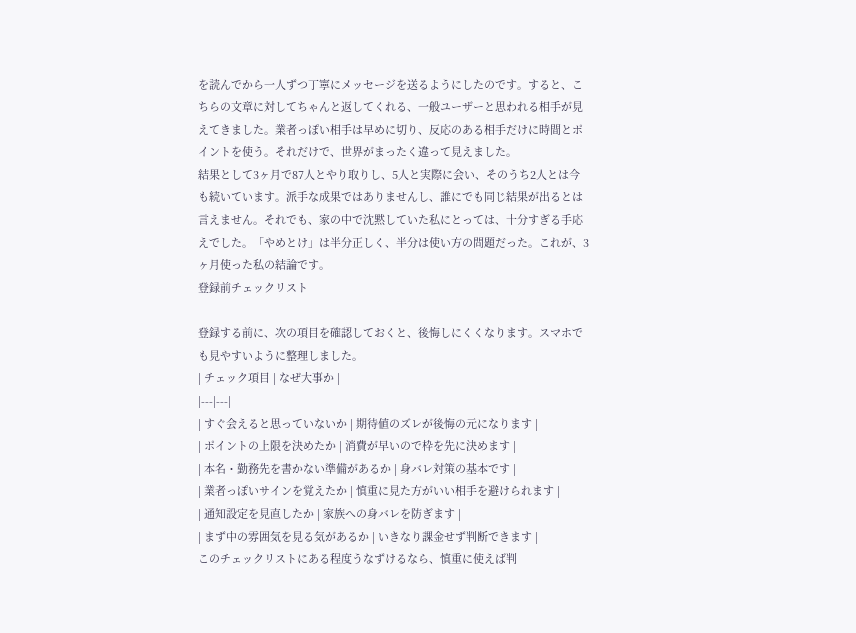を読んでから一人ずつ丁寧にメッセージを送るようにしたのです。すると、こちらの文章に対してちゃんと返してくれる、一般ユーザーと思われる相手が見えてきました。業者っぽい相手は早めに切り、反応のある相手だけに時間とポイントを使う。それだけで、世界がまったく違って見えました。
結果として3ヶ月で87人とやり取りし、5人と実際に会い、そのうち2人とは今も続いています。派手な成果ではありませんし、誰にでも同じ結果が出るとは言えません。それでも、家の中で沈黙していた私にとっては、十分すぎる手応えでした。「やめとけ」は半分正しく、半分は使い方の問題だった。これが、3ヶ月使った私の結論です。
登録前チェックリスト

登録する前に、次の項目を確認しておくと、後悔しにくくなります。スマホでも見やすいように整理しました。
| チェック項目 | なぜ大事か |
|---|---|
| すぐ会えると思っていないか | 期待値のズレが後悔の元になります |
| ポイントの上限を決めたか | 消費が早いので枠を先に決めます |
| 本名・勤務先を書かない準備があるか | 身バレ対策の基本です |
| 業者っぽいサインを覚えたか | 慎重に見た方がいい相手を避けられます |
| 通知設定を見直したか | 家族への身バレを防ぎます |
| まず中の雰囲気を見る気があるか | いきなり課金せず判断できます |
このチェックリストにある程度うなずけるなら、慎重に使えば判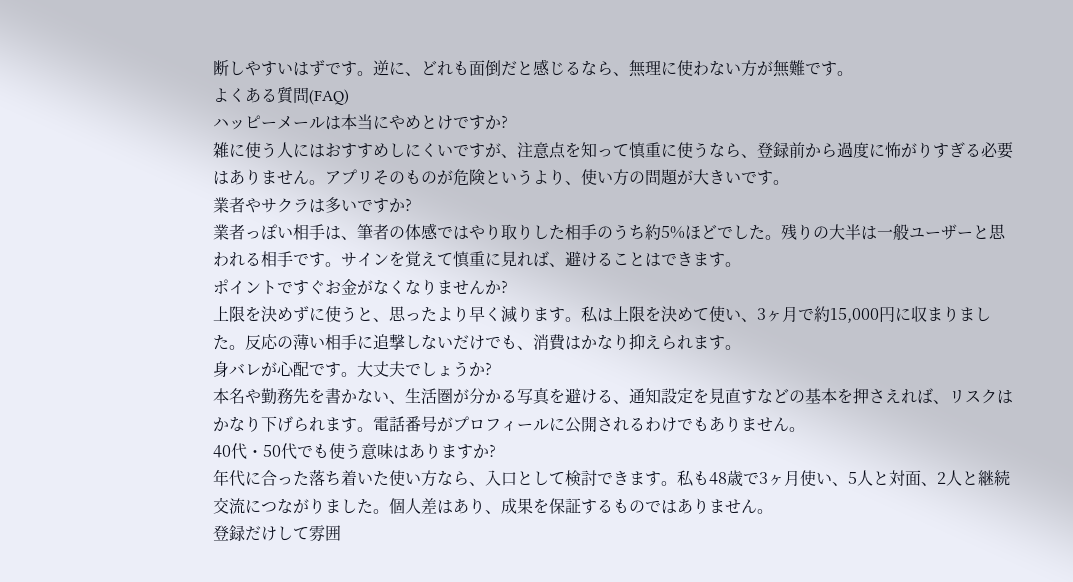断しやすいはずです。逆に、どれも面倒だと感じるなら、無理に使わない方が無難です。
よくある質問(FAQ)
ハッピーメールは本当にやめとけですか?
雑に使う人にはおすすめしにくいですが、注意点を知って慎重に使うなら、登録前から過度に怖がりすぎる必要はありません。アプリそのものが危険というより、使い方の問題が大きいです。
業者やサクラは多いですか?
業者っぽい相手は、筆者の体感ではやり取りした相手のうち約5%ほどでした。残りの大半は一般ユーザーと思われる相手です。サインを覚えて慎重に見れば、避けることはできます。
ポイントですぐお金がなくなりませんか?
上限を決めずに使うと、思ったより早く減ります。私は上限を決めて使い、3ヶ月で約15,000円に収まりました。反応の薄い相手に追撃しないだけでも、消費はかなり抑えられます。
身バレが心配です。大丈夫でしょうか?
本名や勤務先を書かない、生活圏が分かる写真を避ける、通知設定を見直すなどの基本を押さえれば、リスクはかなり下げられます。電話番号がプロフィールに公開されるわけでもありません。
40代・50代でも使う意味はありますか?
年代に合った落ち着いた使い方なら、入口として検討できます。私も48歳で3ヶ月使い、5人と対面、2人と継続交流につながりました。個人差はあり、成果を保証するものではありません。
登録だけして雰囲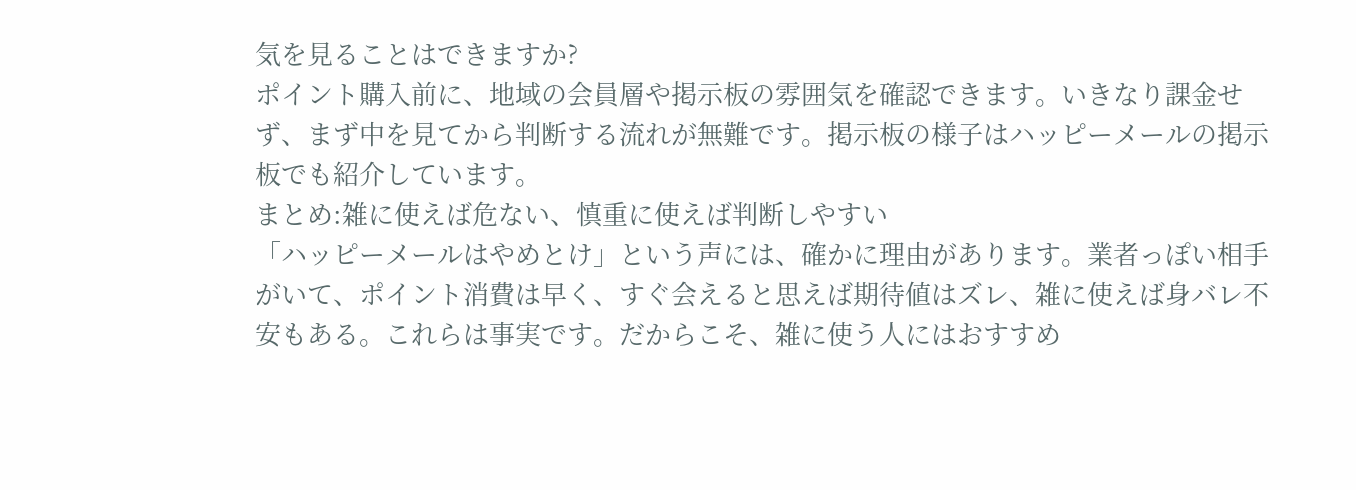気を見ることはできますか?
ポイント購入前に、地域の会員層や掲示板の雰囲気を確認できます。いきなり課金せず、まず中を見てから判断する流れが無難です。掲示板の様子はハッピーメールの掲示板でも紹介しています。
まとめ:雑に使えば危ない、慎重に使えば判断しやすい
「ハッピーメールはやめとけ」という声には、確かに理由があります。業者っぽい相手がいて、ポイント消費は早く、すぐ会えると思えば期待値はズレ、雑に使えば身バレ不安もある。これらは事実です。だからこそ、雑に使う人にはおすすめ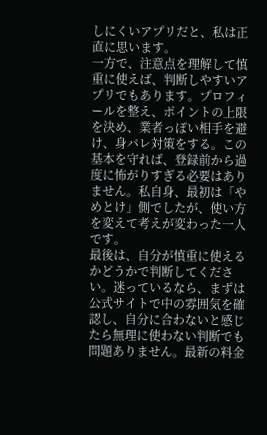しにくいアプリだと、私は正直に思います。
一方で、注意点を理解して慎重に使えば、判断しやすいアプリでもあります。プロフィールを整え、ポイントの上限を決め、業者っぽい相手を避け、身バレ対策をする。この基本を守れば、登録前から過度に怖がりすぎる必要はありません。私自身、最初は「やめとけ」側でしたが、使い方を変えて考えが変わった一人です。
最後は、自分が慎重に使えるかどうかで判断してください。迷っているなら、まずは公式サイトで中の雰囲気を確認し、自分に合わないと感じたら無理に使わない判断でも問題ありません。最新の料金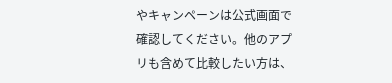やキャンペーンは公式画面で確認してください。他のアプリも含めて比較したい方は、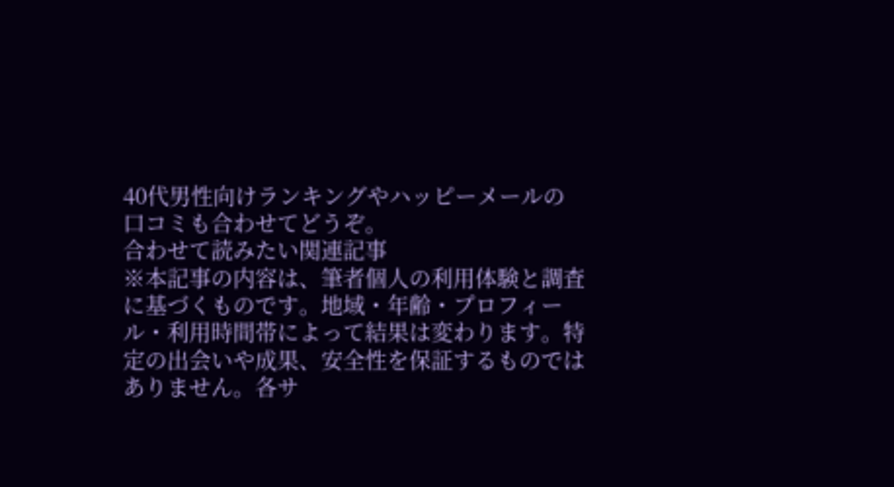40代男性向けランキングやハッピーメールの口コミも合わせてどうぞ。
合わせて読みたい関連記事
※本記事の内容は、筆者個人の利用体験と調査に基づくものです。地域・年齢・プロフィール・利用時間帯によって結果は変わります。特定の出会いや成果、安全性を保証するものではありません。各サ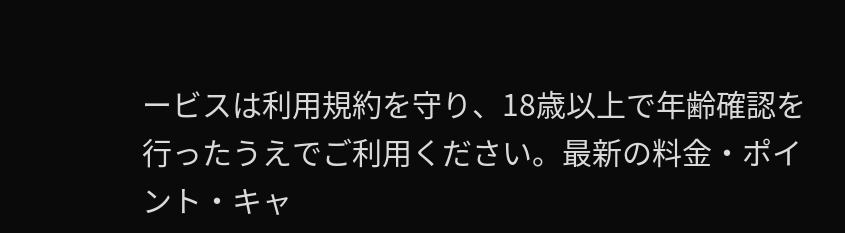ービスは利用規約を守り、18歳以上で年齢確認を行ったうえでご利用ください。最新の料金・ポイント・キャ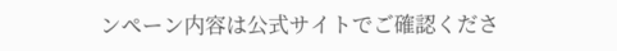ンペーン内容は公式サイトでご確認くださ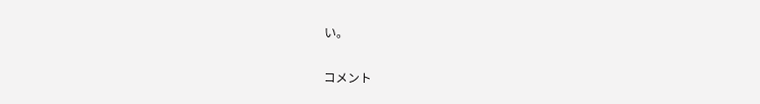い。

コメント